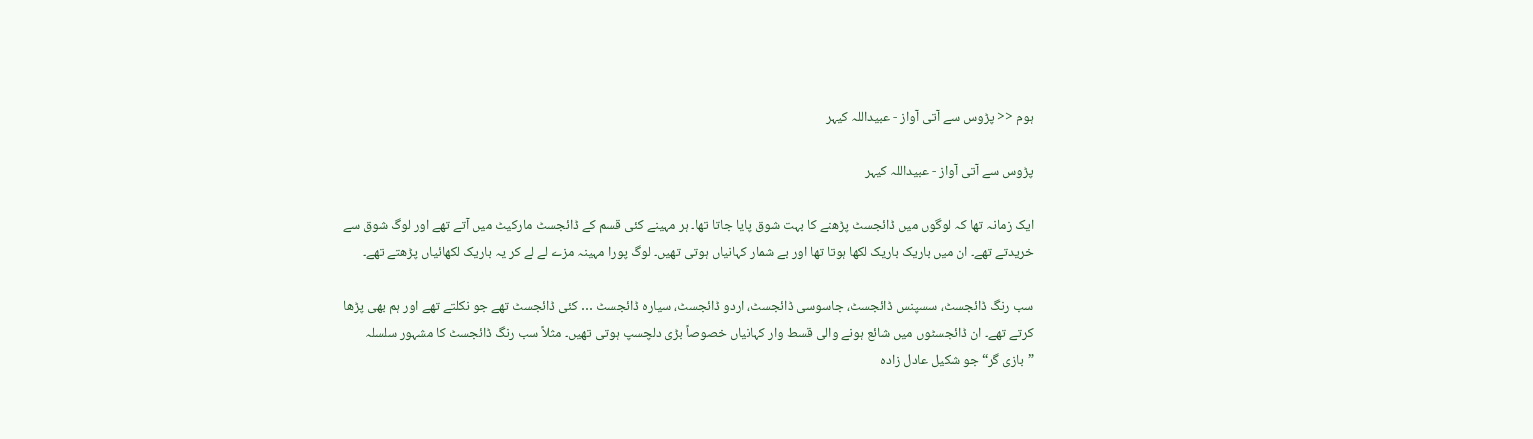ہوم << پڑوس سے آتی آواز - عبیداللہ کیہر

پڑوس سے آتی آواز - عبیداللہ کیہر

ایک زمانہ تھا کہ لوگوں میں ڈائجسٹ پڑھنے کا بہت شوق پایا جاتا تھا۔ ہر مہینے کئی قسم کے ڈائجسٹ مارکیٹ میں آتے تھے اور لوگ شوق سے خریدتے تھے۔ ان میں باریک باریک لکھا ہوتا تھا اور بے شمار کہانیاں ہوتی تھیں۔ لوگ پورا مہینہ مزے لے لے کر یہ باریک لکھائیاں پڑھتے تھے۔

سب رنگ ڈائجسٹ، سسپنس ڈائجسٹ، جاسوسی ڈائجسٹ، اردو ڈائجسٹ، سیارہ ڈائجسٹ … کئی ڈائجسٹ تھے جو نکلتے تھے اور ہم بھی پڑھا کرتے تھے۔ ان ڈائجسٹوں میں شائع ہونے والی قسط وار کہانیاں خصوصاً بڑی دلچسپ ہوتی تھیں۔ مثلاً سب رنگ ڈائجسٹ کا مشہور سلسلہ ”بازی گر“ جو شکیل عادل زادہ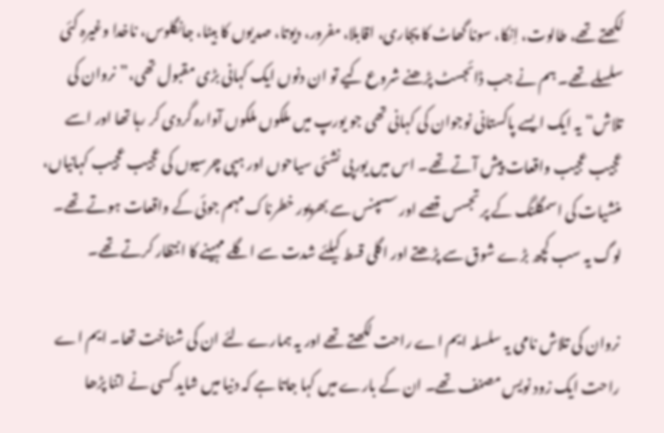لکھتے تھے، طالوت، اِنکا، سونا گھاٹ کا پجاری، اقابلا، مفرور، دیوتا، صدیوں کا بیٹا، جانگلوس، ناخدا وغیرہ کئی سلسلے تھے۔ ہم نے جب ڈائجسٹ پڑھنے شروع کیے تو ان دنوں ایک کہانی بڑی مقبول تھی،”نروان کی تلاش“ یہ ایک ایسے پاکستانی نوجوان کی کہانی تھی جو یورپ میں ملکوں ملکوں آوارہ گردی کر رہا تھا اور اسے عجیب عجیب واقعات پیش آتے تھے۔ اس میں یورپی نشئی سیاحوں اور ہپی چرسیوں کی عجیب عجیب کہانیاں، منشیات کی اسمگلنگ کے پر تجسس قصے اور سسپنس سے بھرپور خطرناک مہم جوئی کے واقعات ہوتے تھے۔ لوگ یہ سب کچھ بڑے شوق سے پڑھتے اور اگلی قسط کیلئے شدت سے اگلے مہینے کا انتظار کرتے تھے۔

نروان کی تلاش نامی یہ سلسلہ ایم اے راحت لکھتے تھے اور یہ ہمارے لئے ان کی شناخت تھا۔ ایم اے راحت ایک زود نویس مصنف تھے۔ ان کے بارے میں کہا جاتا ہے کہ دنیا میں شاید کسی نے اتنا پڑھا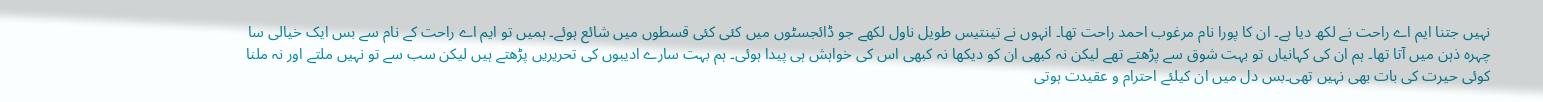نہیں جتنا ایم اے راحت نے لکھ دیا ہے۔ ان کا پورا نام مرغوب احمد راحت تھا۔ انہوں نے تینتیس طویل ناول لکھے جو ڈائجسٹوں میں کئی کئی قسطوں میں شائع ہوئے۔ ہمیں تو ایم اے راحت کے نام سے بس ایک خیالی سا چہرہ ذہن میں آتا تھا۔ ہم ان کی کہانیاں تو بہت شوق سے پڑھتے تھے لیکن نہ کبھی ان کو دیکھا نہ کبھی اس کی خواہش ہی پیدا ہوئی۔ ہم بہت سارے ادیبوں کی تحریریں پڑھتے ہیں لیکن سب سے تو نہیں ملتے اور نہ ملنا کوئی حیرت کی بات بھی نہیں تھی۔بس دل میں ان کیلئے احترام و عقیدت ہوتی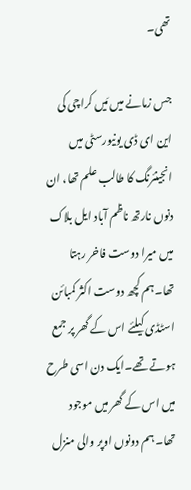تھی۔

جس زمانے میں مَیں کراچی کی این ای ڈی یونیورسٹی میں انجینئرنگ کا طالب علم تھا، ان دنوں نارتھ ناظم آباد ایل بلاک میں میرا دوست فاخر رہتا تھا۔ہم کچھ دوست اکثر کمبائن اسٹڈی کیلئے اس کے گھر پر جمع ہوتے تھے۔ایک دن اسی طرح میں اس کے گھر میں موجود تھا۔ ہم دونوں اوپر والی منزل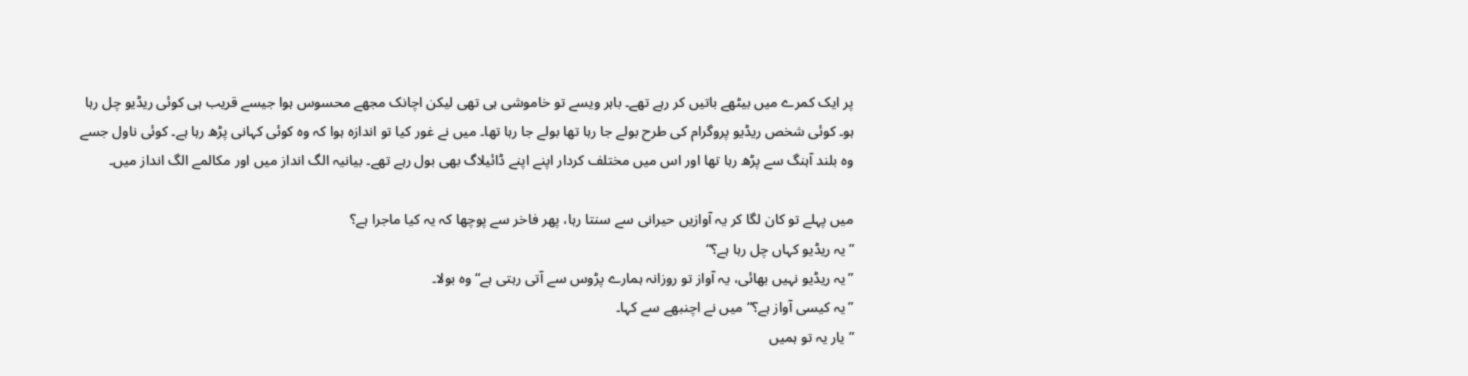پر ایک کمرے میں بیٹھے باتیں کر رہے تھے۔ باہر ویسے تو خاموشی ہی تھی لیکن اچانک مجھے محسوس ہوا جیسے قریب ہی کوئی ریڈیو چل رہا ہو۔ کوئی شخص ریڈیو پروگرام کی طرح بولے جا رہا تھا بولے جا رہا تھا۔ میں نے غور کیا تو اندازہ ہوا کہ وہ کوئی کہانی پڑھ رہا ہے۔ کوئی ناول جسے وہ بلند آہنگ سے پڑھ رہا تھا اور اس میں مختلف کردار اپنے اپنے ڈائیلاگ بھی بول رہے تھے۔ بیانیہ الگ انداز میں اور مکالمے الگ انداز میں۔

میں پہلے تو کان لگا کر یہ آوازیں حیرانی سے سنتا رہا، پھر فاخر سے پوچھا کہ یہ کیا ماجرا ہے؟
”یہ ریڈیو کہاں چل رہا ہے؟“
”یہ ریڈیو نہیں بھائی، یہ آواز تو روزانہ ہمارے پڑوس سے آتی رہتی ہے“وہ بولا۔
”یہ کیسی آواز ہے؟“ میں نے اچنبھے سے کہا۔
”یار یہ تو ہمیں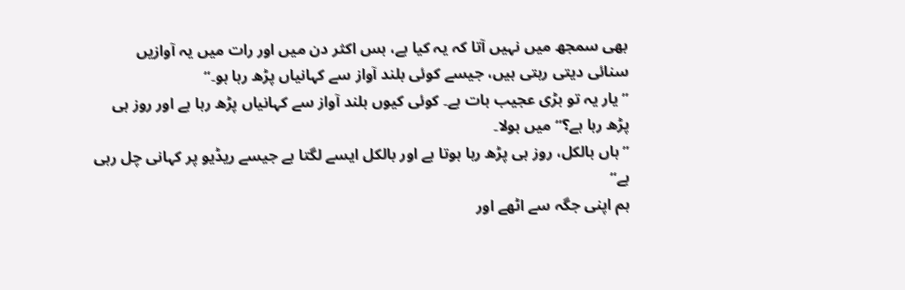بھی سمجھ میں نہیں آتا کہ یہ کیا ہے، بس اکثر دن میں اور رات میں یہ آوازیں سنائی دیتی رہتی ہیں، جیسے کوئی بلند آواز سے کہانیاں پڑھ رہا ہو۔“
”یار یہ تو بڑی عجیب بات ہے۔ کوئی کیوں بلند آواز سے کہانیاں پڑھ رہا ہے اور روز ہی پڑھ رہا ہے؟“ میں بولا۔
”ہاں بالکل، روز ہی پڑھ رہا ہوتا ہے اور بالکل ایسے لگتا ہے جیسے ریڈیو پر کہانی چل رہی ہے“
ہم اپنی جگہ سے اٹھے اور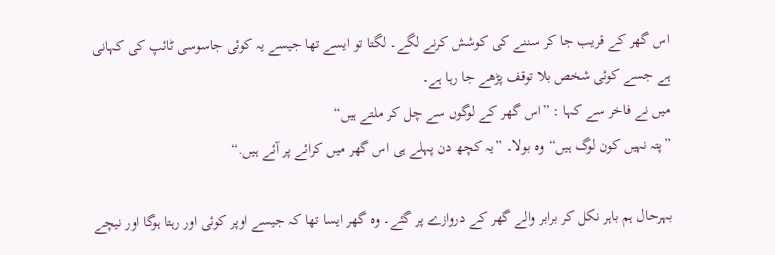اس گھر کے قریب جا کر سننے کی کوشش کرنے لگے۔ لگتا تو ایسے تھا جیسے یہ کوئی جاسوسی ٹائپ کی کہانی ہے جسے کوئی شخص بلا توقف پڑھے جا رہا ہے۔
میں نے فاخر سے کہا : ”اس گھر کے لوگوں سے چل کر ملتے ہیں“
”پتہ نہیں کون لوگ ہیں“وہ بولا۔ ”یہ کچھ دن پہلے ہی اس گھر میں کرائے پر آئے ہیں.“

بہرحال ہم باہر نکل کر برابر والے گھر کے دروازے پر گئے۔ وہ گھر ایسا تھا کہ جیسے اوپر کوئی اور رہتا ہوگا اور نیچے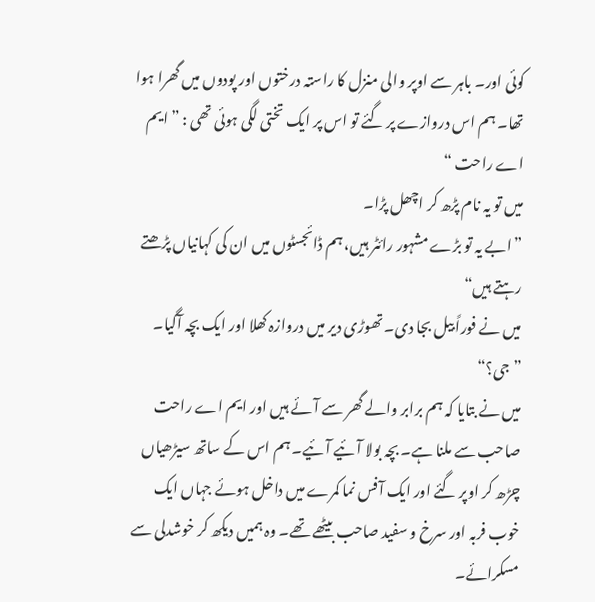کوئی اور۔ باہر سے اوپر والی منزل کا راستہ درختوں اور پودوں میں گھرا ہوا تھا۔ ہم اس دروازے پر گئے تو اس پر ایک تختی لگی ہوئی تھی : ” ایم اے راحت “
میں تو یہ نام پڑھ کر اچھل پڑا۔
”ابے یہ تو بڑے مشہور رائٹر ہیں، ہم ڈائجسٹوں میں ان کی کہانیاں پڑھتے رہتے ہیں“
میں نے فوراً بیل بجا دی۔ تھوڑی دیر میں دروازہ کھلا اور ایک بچہ آگیا۔
”جی؟“
میں نے بتایا کہ ہم برابر والے گھر سے آئے ہیں اور ایم اے راحت صاحب سے ملنا ہے۔ بچہ بولا آئیے آئیے۔ ہم اس کے ساتھ سیڑھیاں چڑھ کر اوپر گئے اور ایک آفس نما کمرے میں داخل ہوئے جہاں ایک خوب فربہ اور سرخ و سفید صاحب بیٹھے تھے۔ وہ ہمیں دیکھ کر خوشدلی سے مسکرائے۔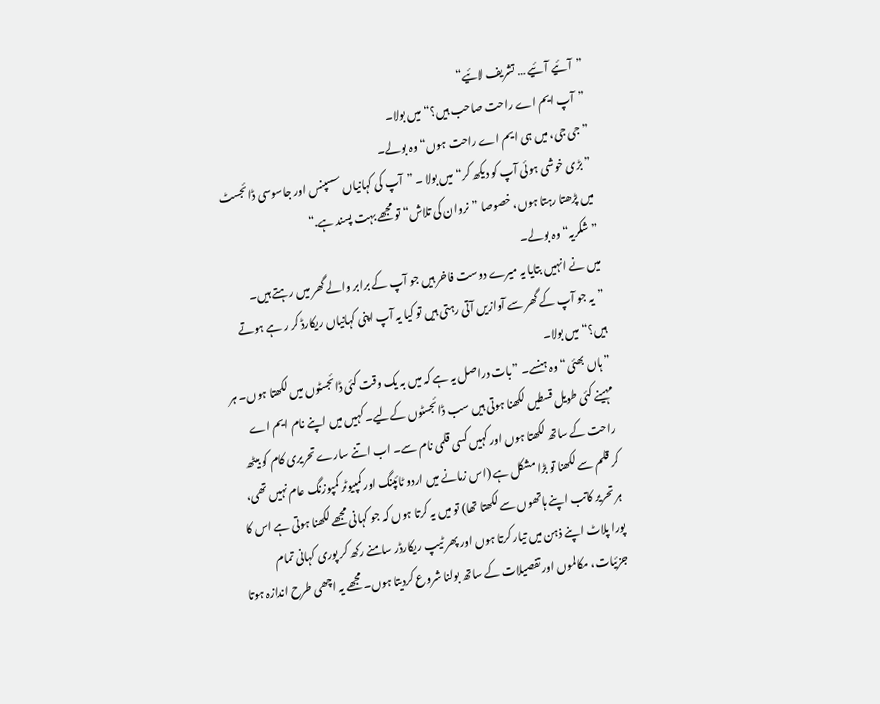”آئیے آئیے … تشریف لائیے“
”آپ ایم اے راحت صاحب ہیں؟“ میں بولا۔
”جی جی، میں ہی ایم اے راحت ہوں“ وہ بولے۔
”بڑی خوشی ہوئی آپ کو دیکھ کر“ میں بولا ۔ ”آپ کی کہانیاں سسپنس اور جاسوسی ڈائجسٹ میں پڑھتا رہتا ہوں، خصوصا ”نروان کی تلاش“ تو مجھے بہت پسند ہے.“
”شکریہ“ وہ بولے۔
میں نے انہیں بتایا یہ میرے دوست فاخر ہیں جو آپ کے برابر والے گھر میں رہتے ہیں۔
”یہ جو آپ کے گھر سے آوازیں آتی رہتی ہیں تو کیا یہ آپ اپنی کہانیاں ریکارڈ کر ر ہے ہوتے ہیں؟“ میں بولا۔
”ہاں بھئی“ وہ ہنسے۔ ”بات دراصل یہ ہے کہ میں بہ یک وقت کئی ڈائجسٹوں میں لکھتا ہوں۔ ہر مہینے کئی طویل قسطیں لکھنا ہوتی ہیں سب ڈائجسٹوں کےلیے۔ کہیں میں اپنے نام ایم اے راحت کے ساتھ لکھتا ہوں اور کہیں کسی قلمی نام سے۔ اب اتنے سارے تحریری کام کو بیٹھ کر قلم سے لکھنا تو بڑا مشکل ہے (اس زمانے میں اردو ٹائپنگ اور کمپیوٹر کمپوزنگ عام نہیں تھی، ہر تحریر کاتب اپنے ہاتھوں سے لکھتا تھا) تو میں یہ کرتا ہوں کہ جو کہانی مجھے لکھنا ہوتی ہے اس کا پورا پلاٹ اپنے ذہن میں تیار کرتا ہوں اور پھر ٹیپ ریکارڈر سامنے رکھ کر پوری کہانی تمام جزئیات، مکالموں اور تفصیلات کے ساتھ بولنا شروع کردیتا ہوں۔ مجھے یہ اچھی طرح اندازہ ہوتا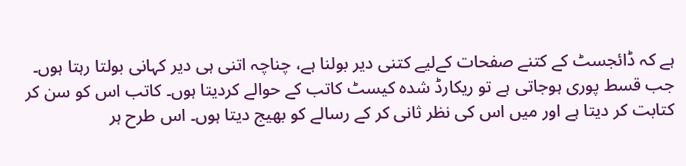ہے کہ ڈائجسٹ کے کتنے صفحات کےلیے کتنی دیر بولنا ہے، چناچہ اتنی ہی دیر کہانی بولتا رہتا ہوں۔ جب قسط پوری ہوجاتی ہے تو ریکارڈ شدہ کیسٹ کاتب کے حوالے کردیتا ہوں۔ کاتب اس کو سن کر کتابت کر دیتا ہے اور میں اس کی نظر ثانی کر کے رسالے کو بھیج دیتا ہوں۔ اس طرح ہر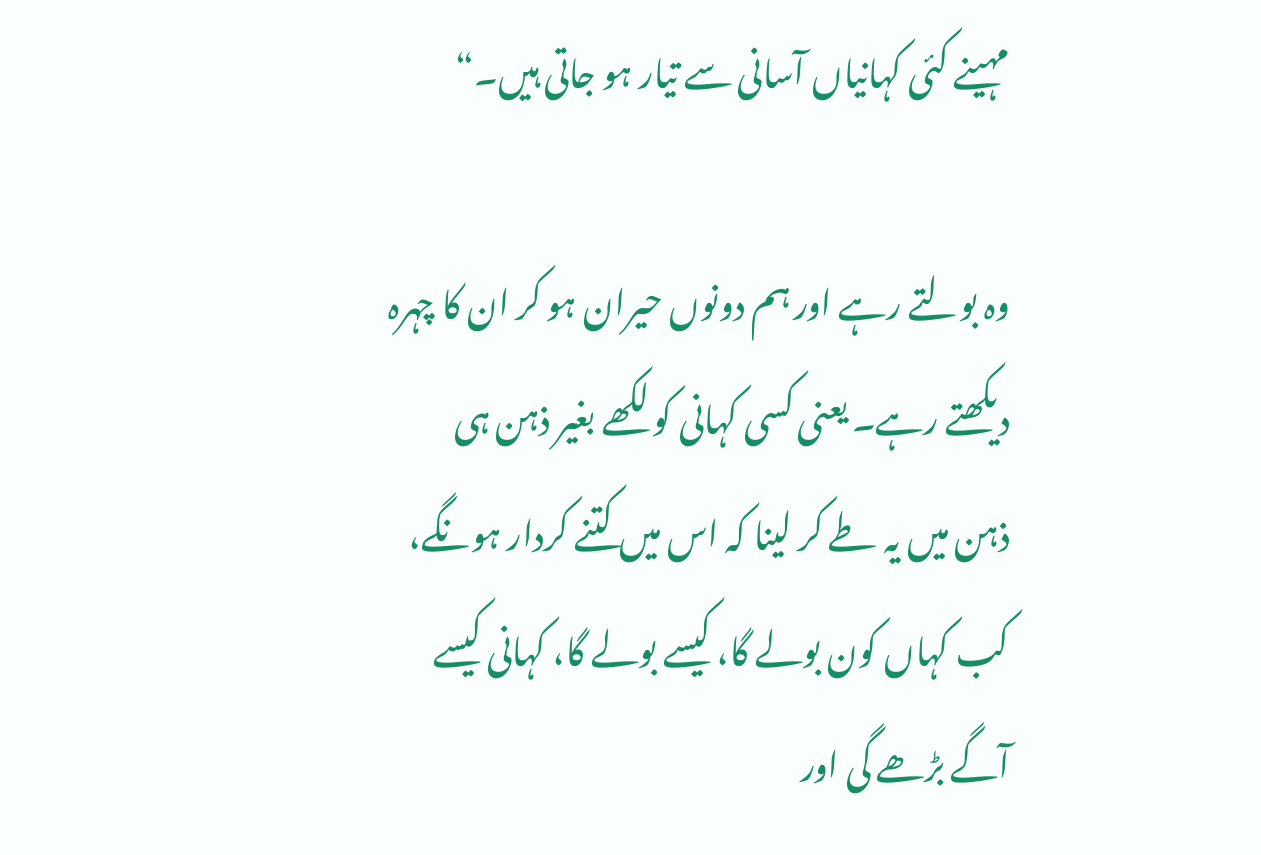مہینے کئی کہانیاں آسانی سے تیار ہو جاتی ہیں۔“

وہ بولتے رہے اور ہم دونوں حیران ہو کر ان کا چہرہ دیکھتے رہے۔ یعنی کسی کہانی کو لکھے بغیر ذہن ہی ذہن میں یہ طے کر لینا کہ اس میں کتنے کردار ہونگے، کب کہاں کون بولے گا، کیسے بولے گا، کہانی کیسے آگے بڑھے گی اور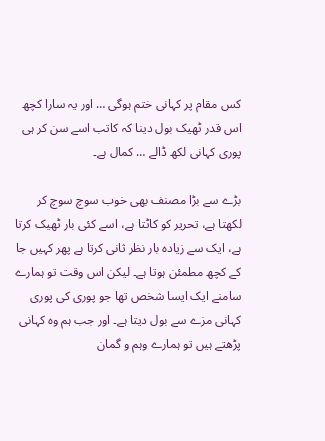کس مقام پر کہانی ختم ہوگی … اور یہ سارا کچھ اس قدر ٹھیک بول دینا کہ کاتب اسے سن کر ہی پوری کہانی لکھ ڈالے … کمال ہے۔

بڑے سے بڑا مصنف بھی خوب سوچ سوچ کر لکھتا ہے، تحریر کو کاٹتا ہے، اسے کئی بار ٹھیک کرتا ہے، ایک سے زیادہ بار نظر ثانی کرتا ہے پھر کہیں جا کے کچھ مطمئن ہوتا ہے۔ لیکن اس وقت تو ہمارے سامنے ایک ایسا شخص تھا جو پوری کی پوری کہانی مزے سے بول دیتا ہے۔ اور جب ہم وہ کہانی پڑھتے ہیں تو ہمارے وہم و گمان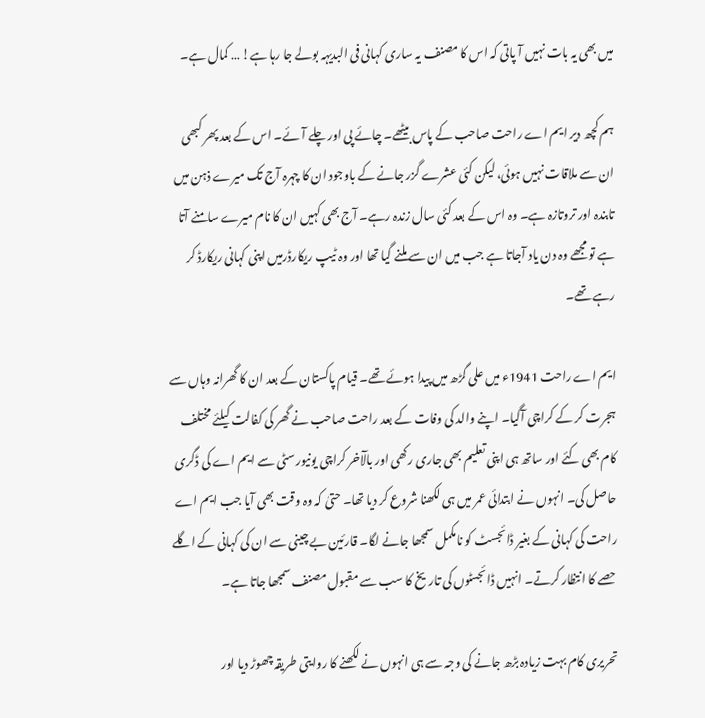میں بھی یہ بات نہیں آ پاتی کہ اس کا مصنف یہ ساری کہانی فی البدیہہ بولے جا رہا ہے! … کمال ہے۔

ہم کچھ دیر ایم اے راحت صاحب کے پاس بیٹھے۔ چائے پی اور چلے آئے۔ اس کے بعد پھر کبھی ان سے ملاقات نہیں ہوئی، لیکن کئی عشرے گزر جانے کے باوجود ان کا چہرہ آج تک میرے ذہن میں تابندہ اور تروتازہ ہے۔ وہ اس کے بعد کئی سال زندہ رہے۔ آج بھی کہیں ان کا نام میرے سامنے آتا ہے تو مجھے وہ دن یاد آجاتا ہے جب میں ان سے ملنے گیا تھا اور وہ ٹیپ ریکارڈرمیں اپنی کہانی ریکارڈ کر رہے تھے۔

ایم اے راحت 1941ء میں علی گڑھ میں پیدا ہوئے تھے۔ قیام پاکستان کے بعد ان کا گھرانہ وہاں سے ہجرت کر کے کراچی آگیا۔ اپنے والد کی وفات کے بعد راحت صاحب نے گھر کی کفالت کیلئے مختلف کام بھی کئے اور ساتھ ہی اپنی تعلیم بھی جاری رکھی اور بالٓاخر کراچی یونیورسٹی سے ایم اے کی ڈگری حاصل کی۔ انہوں نے ابتدائی عمر میں ہی لکھنا شروع کر دیا تھا۔ حتیٰ کہ وہ وقت بھی آیا جب ایم اے راحت کی کہانی کے بغیر ڈائجسٹ کو نامکمل سمجھا جانے لگا۔ قارئین بے چینی سے ان کی کہانی کے اگلے حصے کا انتظار کرتے۔ انہیں ڈائجسٹوں کی تاریخ کا سب سے مقبول مصنف سمجھا جاتا ہے۔

تحریری کام بہت زیادہ بڑھ جانے کی وجہ سے ہی انہوں نے لکھنے کا روایتی طریقہ چھوڑ دیا اور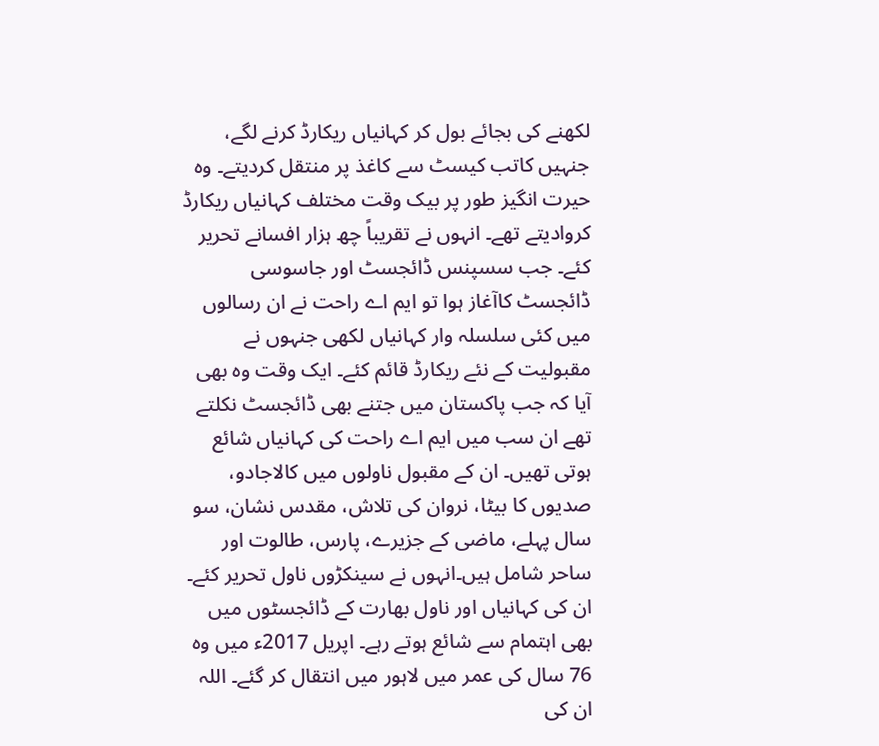لکھنے کی بجائے بول کر کہانیاں ریکارڈ کرنے لگے، جنہیں کاتب کیسٹ سے کاغذ پر منتقل کردیتے۔ وہ حیرت انگیز طور پر بیک وقت مختلف کہانیاں ریکارڈ کروادیتے تھے۔ انہوں نے تقریباً چھ ہزار افسانے تحریر کئے۔ جب سسپنس ڈائجسٹ اور جاسوسی ڈائجسٹ کاآغاز ہوا تو ایم اے راحت نے ان رسالوں میں کئی سلسلہ وار کہانیاں لکھی جنہوں نے مقبولیت کے نئے ریکارڈ قائم کئے۔ ایک وقت وہ بھی آیا کہ جب پاکستان میں جتنے بھی ڈائجسٹ نکلتے تھے ان سب میں ایم اے راحت کی کہانیاں شائع ہوتی تھیں۔ ان کے مقبول ناولوں میں کالاجادو، صدیوں کا بیٹا، نروان کی تلاش، مقدس نشان، سو سال پہلے، ماضی کے جزیرے، پارس، طالوت اور ساحر شامل ہیں۔انہوں نے سینکڑوں ناول تحریر کئے۔ ان کی کہانیاں اور ناول بھارت کے ڈائجسٹوں میں بھی اہتمام سے شائع ہوتے رہے۔ اپریل 2017ء میں وہ 76 سال کی عمر میں لاہور میں انتقال کر گئے۔ اللہ ان کی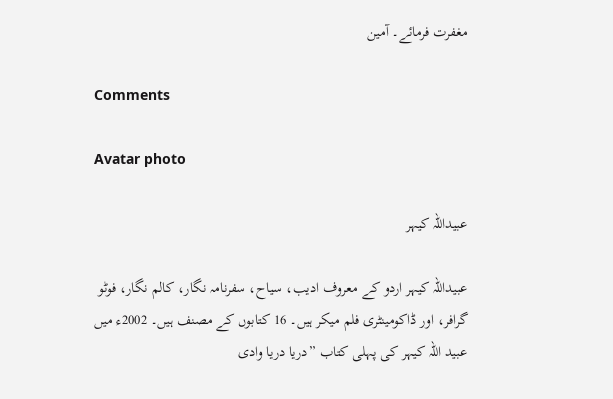مغفرت فرمائے۔ آمین

Comments

Avatar photo

عبیداللہ کیہر

عبیداللہ کیہر اردو کے معروف ادیب، سیاح، سفرنامہ نگار، کالم نگار، فوٹو گرافر، اور ڈاکومینٹری فلم میکر ہیں۔ 16 کتابوں کے مصنف ہیں۔ 2002ء میں عبید اللہ کیہر کی پہلی کتاب ”دریا دریا وادی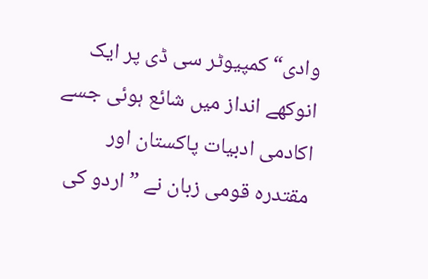وادی“ کمپیوٹر سی ڈی پر ایک انوکھے انداز میں شائع ہوئی جسے اکادمی ادبیات پاکستان اور مقتدرہ قومی زبان نے ”اردو کی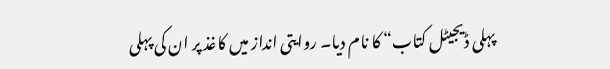پہلی ڈیجیٹل کتاب“ کا نام دیا۔ روایتی انداز میں کاغذ پر ان کی پہلی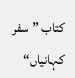کتاب ”سفر کہانیاں“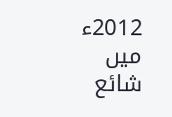2012ء میں شائع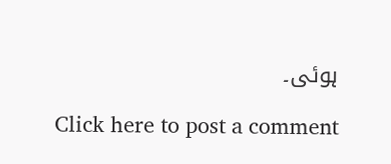ہوئی۔

Click here to post a comment